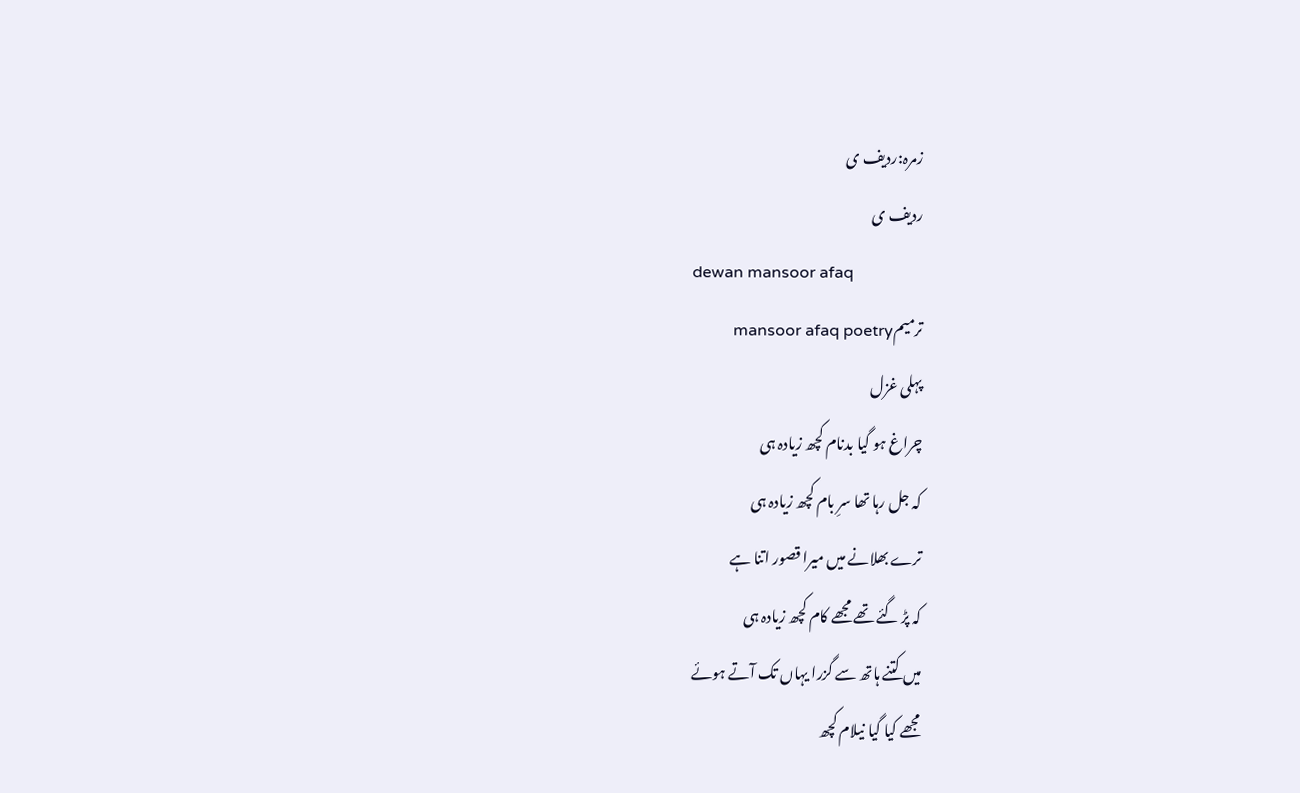زمرہ:ردیف ی
ردیف ی
dewan mansoor afaq
ترمیمmansoor afaq poetry
پہلی غزل
چراغ ہو گیا بدنام کچھ زیادہ ہی
کہ جل رہا تھا سرِ بام کچھ زیادہ ہی
ترے بھلانے میں میرا قصور اتنا ہے
کہ پڑ گئے تھے مجھے کام کچھ زیادہ ہی
میں کتنے ہاتھ سے گزرا یہاں تک آتے ہوئے
مجھے کیا گیا نیلام کچھ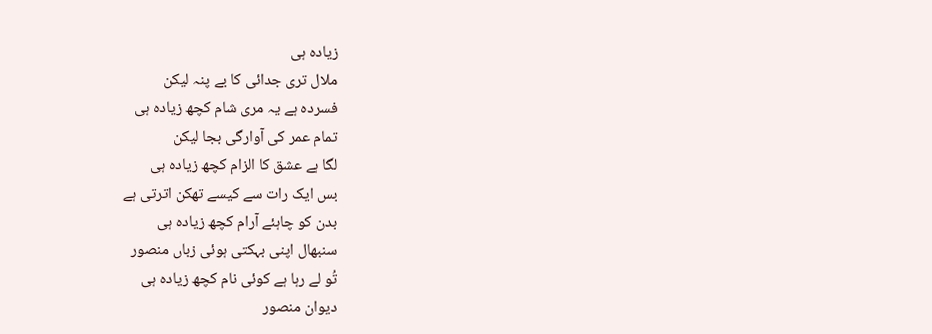زیادہ ہی
ملال تری جدائی کا بے پنہ لیکن
فسردہ ہے یہ مری شام کچھ زیادہ ہی
تمام عمر کی آوارگی بجا لیکن
لگا ہے عشق کا الزام کچھ زیادہ ہی
بس ایک رات سے کیسے تھکن اترتی ہے
بدن کو چاہئے آرام کچھ زیادہ ہی
سنبھال اپنی بہکتی ہوئی زباں منصور
تُو لے رہا ہے کوئی نام کچھ زیادہ ہی
دیوان منصور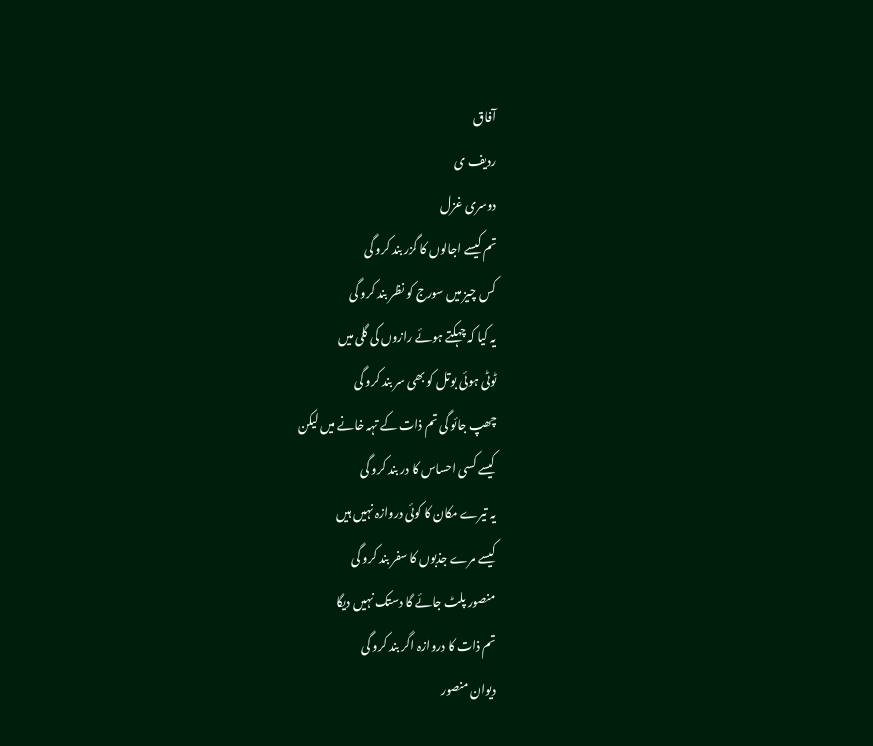آفاق
ردیف ی
دوسری غزل
تم کیسے اجالوں کا گزر بند کرو گی
کس چیز میں سورج کو نظر بند کرو گی
یہ کیا کہ چہکتے ہوئے رازوں کی گلی میں
ٹوٹی ہوئی بوتل کو بھی سر بند کرو گی
چھپ جائو گی تم ذات کے تہہ خانے میں لیکن
کیسے کسی احساس کا در بند کرو گی
یہ تیرے مکان کا کوئی دروازہ نہیں ہیں
کیسے مرے جذبوں کا سفر بند کرو گی
منصور پلٹ جائے گا دستک نہیں دیگا
تم ذات کا دروازہ اگر بند کرو گی
دیوان منصور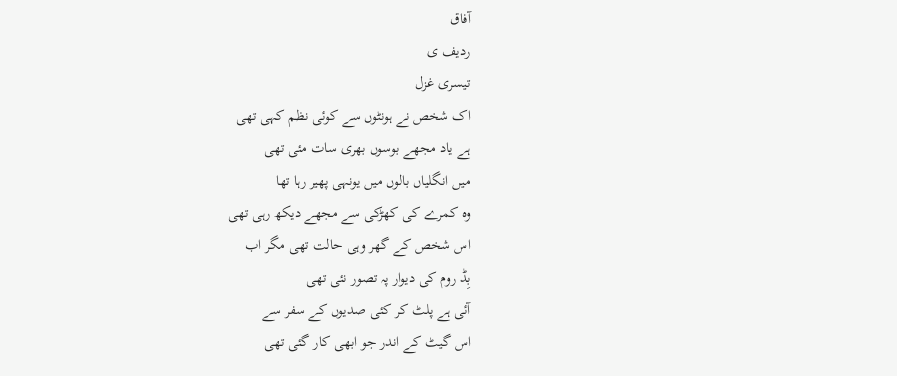آفاق
ردیف ی
تیسری غزل
اک شخص نے ہونٹوں سے کوئی نظم کہی تھی
ہے یاد مجھے بوسوں بھری سات مئی تھی
میں انگلیاں بالوں میں یونہی پھیر رہا تھا
وہ کمرے کی کھڑکی سے مجھے دیکھ رہی تھی
اس شخص کے گھر وہی حالت تھی مگر اب
بِڈ روم کی دیوار پہ تصور نئی تھی
آئی ہے پلٹ کر کئی صدیوں کے سفر سے
اس گیٹ کے اندر جو ابھی کار گئی تھی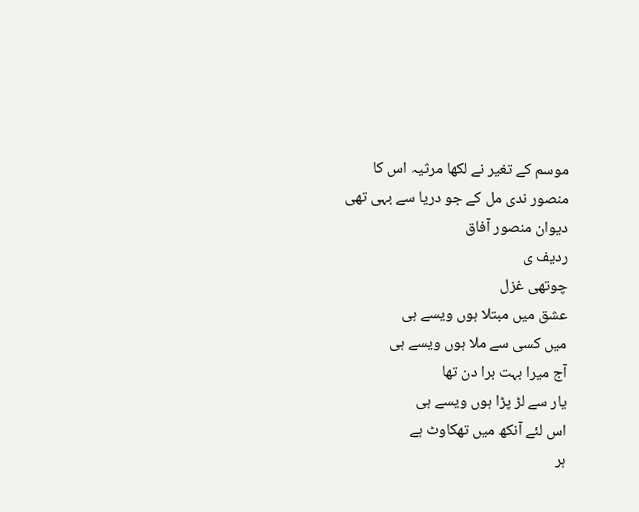موسم کے تغیر نے لکھا مرثیہ اس کا
منصور ندی مل کے جو دریا سے بہی تھی
دیوان منصور آفاق
ردیف ی
چوتھی غزل
عشق میں مبتلا ہوں ویسے ہی
میں کسی سے ملا ہوں ویسے ہی
آج میرا بہت برا دن تھا
یار سے لڑ پڑا ہوں ویسے ہی
اس لئے آنکھ میں تھکاوٹ ہے
ہر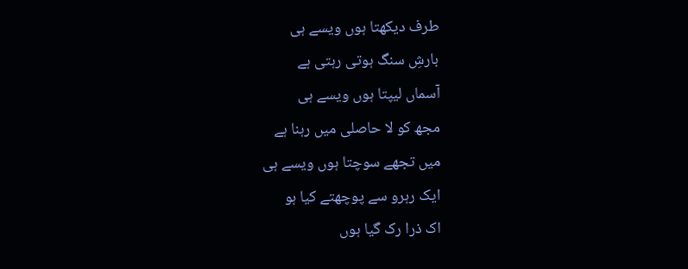طرف دیکھتا ہوں ویسے ہی
بارشِ سنگ ہوتی رہتی ہے
آسماں لیپتا ہوں ویسے ہی
مجھ کو لا حاصلی میں رہنا ہے
میں تجھے سوچتا ہوں ویسے ہی
ایک رہرو سے پوچھتے کیا ہو
اک ذرا رک گیا ہوں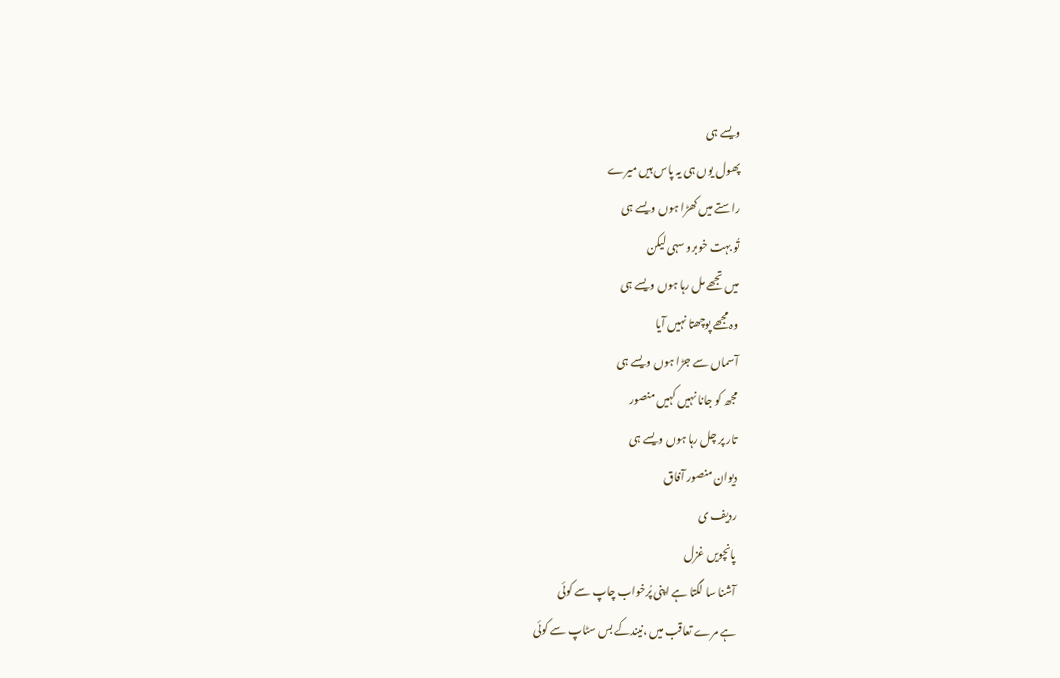ویسے ہی
پھول یوں ہی یہ پاس ہیں میرے
راستے میں کھڑا ہوں ویسے ہی
تُو بہت خوبرو سہی لیکن
میں تجھے مل رہا ہوں ویسے ہی
وہ مجھے پوچھتا نہیں آیا
آسماں سے جڑا ہوں ویسے ہی
مجھ کو جانا نہیں کہیں منصور
تار پر چل رہا ہوں ویسے ہی
دیوان منصور آفاق
ردیف ی
پانچویں غزل
آشنا سا لگتا ہے اپنی پُرخواب چاپ سے کوئی
ہے مرے تعاقب میں ،نیندکے بس سٹاپ سے کوئی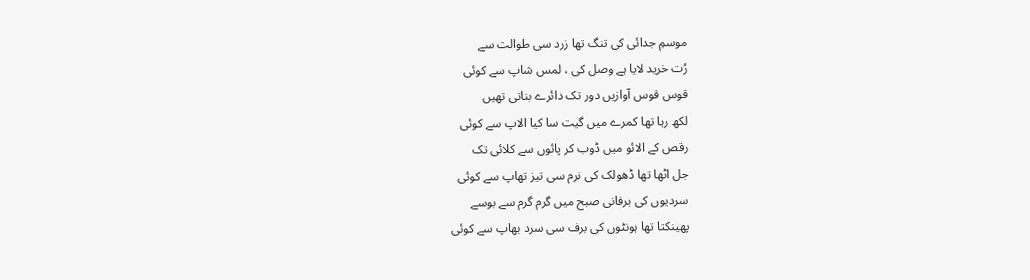موسمِ جدائی کی تنگ تھا زرد سی طوالت سے
رُت خرید لایا ہے وصل کی ، لمس شاپ سے کوئی
قوس قوس آوازیں دور تک دائرے بناتی تھیں
لکھ رہا تھا کمرے میں گیت سا کیا الاپ سے کوئی
رقص کے الائو میں ڈوب کر پائوں سے کلائی تک
جل اٹھا تھا ڈھولک کی نرم سی تیز تھاپ سے کوئی
سردیوں کی برفانی صبح میں گرم گرم سے بوسے
پھینکتا تھا ہونٹوں کی برف سی سرد بھاپ سے کوئی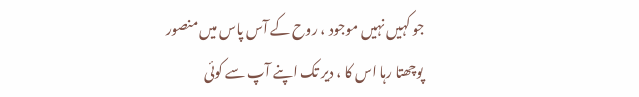جو کہیں نہیں موجود ، روح کے آس پاس میں منصور
پوچھتا رہا اس کا ، دیر تک اپنے آپ سے کوئی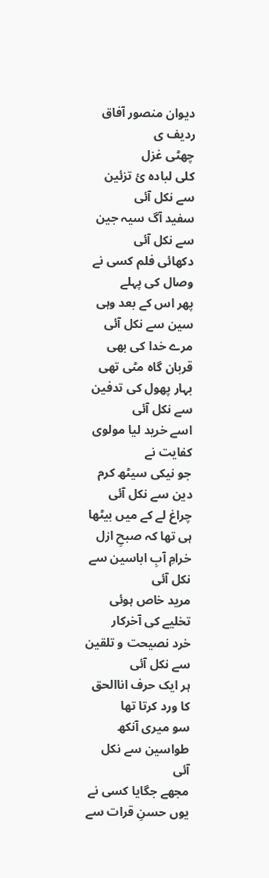دیوان منصور آفاق
ردیف ی
چھٹی غزل
کلی لبادہ ئ تزئین سے نکل آئی
سفید آگ سیہ جین سے نکل آئی
دکھائی فلم کسی نے وصال کی پہلے
پھر اس کے بعد وہی سین سے نکل آئی
مرے خدا کی بھی قربان گاہ مٹی تھی
بہار پھول کی تدفین سے نکل آئی
اسے خرید لیا مولوی کفایت نے
جو نیکی سیٹھ کرم دین سے نکل آئی
چراغ لے کے میں بیٹھا ہی تھا کہ صبحِ ازل
خرامِ آبِ اباسین سے نکل آئی
مرید خاص ہوئی تخلیے کی آخرکار
خرد نصیحت و تلقین سے نکل آئی
ہر ایک حرف اناالحق کا ورد کرتا تھا
سو میری آنکھ طواسین سے نکل آئی
مجھے جگایا کسی نے یوں حسنِ قرات سے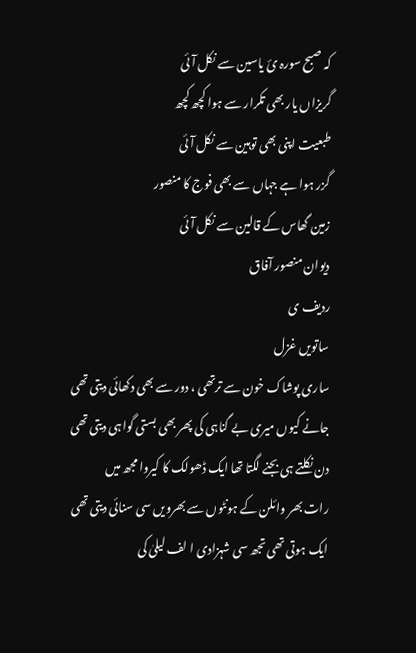کہ صبح سورہ ئ یاسین سے نکل آئی
گریزاں یار بھی تکرار سے ہوا کچھ کچھ
طبعیت اپنی بھی توہین سے نکل آئی
گزر ہوا ہے جہاں سے بھی فوج کا منصور
زمین گھاس کے قالین سے نکل آئی
دیوان منصور آفاق
ردیف ی
ساتویں غزل
ساری پوشاک خون سے ترتھی ، دور سے بھی دکھائی دیتی تھی
جانے کیوں میری بے گناہی کی پھر بھی بستی گواہی دیتی تھی
دن نکلتے ہی بجنے لگتا تھا ایک ڈھولک کا کیروا مجھ میں
رات بھر وائلن کے ہونٹوں سے بھرویں سی سنائی دیتی تھی
ایک ہوتی تھی تجھ سی شہزادی ا لف لیلیٰ کی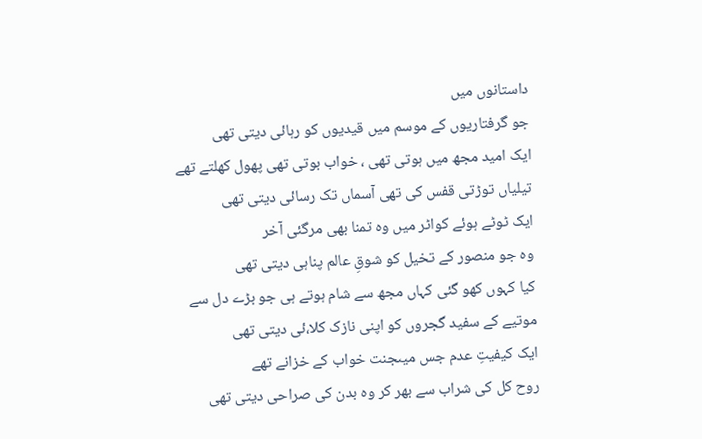داستانوں میں
جو گرفتاریوں کے موسم میں قیدیوں کو رہائی دیتی تھی
ایک امید مجھ میں ہوتی تھی ، خواب بوتی تھی پھول کھلتے تھے
تیلیاں توڑتی قفس کی تھی آسماں تک رسائی دیتی تھی
ایک ٹوٹے ہوئے کواٹر میں وہ تمنا بھی مرگئی آخر
وہ جو منصور کے تخیل کو شوقِ عالم پناہی دیتی تھی
کیا کہوں کھو گئی کہاں مجھ سے شام ہوتے ہی جو بڑے دل سے
موتیے کے سفید گجروں کو اپنی نازک کلا،ئی دیتی تھی
ایک کیفیتِ عدم جس میںجنت خواب کے خزانے تھے
روح کل کی شراب سے بھر کر وہ بدن کی صراحی دیتی تھی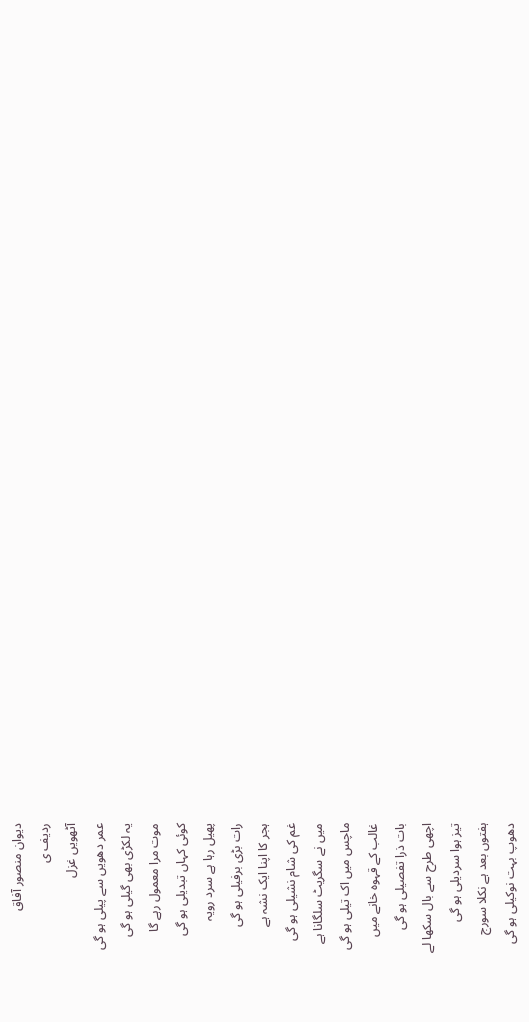دیوان منصور آفاق
ردیف ی
آٹھویں غزل
عمر دھویں سے پیلی ہو گی
یہ لکڑی بھی گیلی ہو گی
موت مرا معمول رہے گا
کوئی کہاں تبدیلی ہو گی
پھیل رہا ہے سرد رویہ
رات بڑی برفیلی ہو گی
ہجر کا اپنا ایک نشہ ہے
غم کی شام نشیلی ہو گی
میں نے سگریٹ سلگانا ہے
ماچس میں اک تیلی ہو گی
غالب کے قہوہ خانے میں
بات ذرا تفصیلی ہو گی
اچھی طرح سے بال سکھا لے
تیز ہوا سردیلی ہو گی
ہفتوں بعد ہے نکلا سورج
دھوپ بہت نوکیلی ہو گی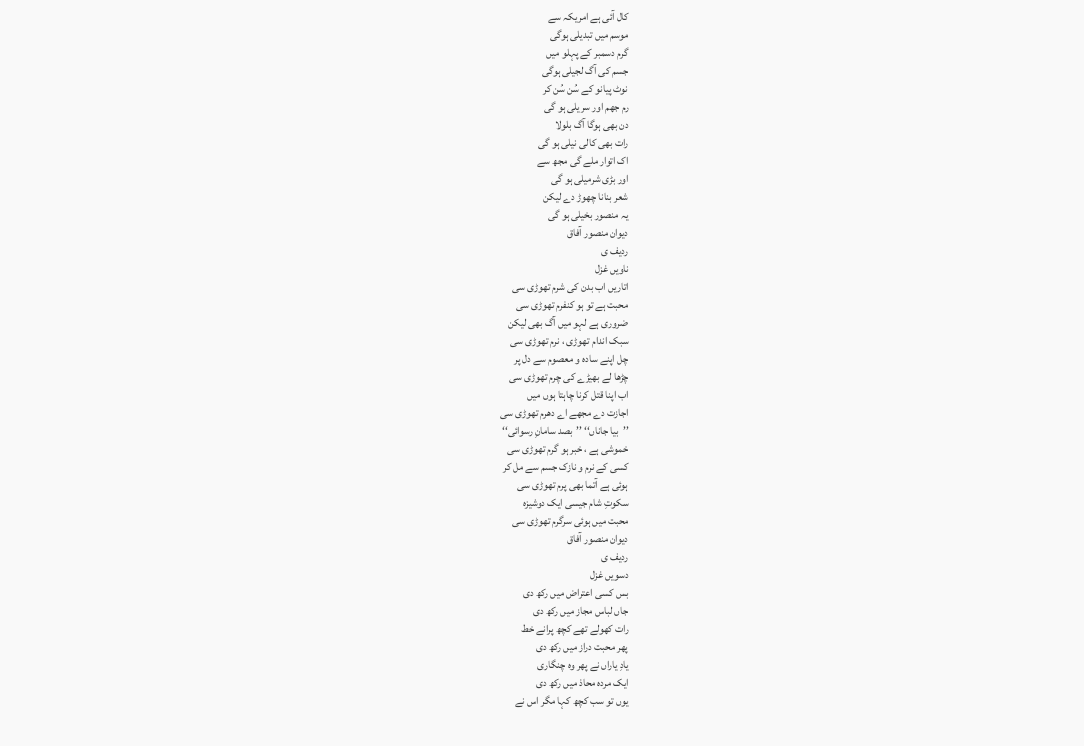کال آئی ہے امریکہ سے
موسم میں تبدیلی ہوگی
گرم دسمبر کے پہلو میں
جسم کی آگ لجیلی ہوگی
نوٹ پیانو کے سُن سُن کر
رم جھم اور سریلی ہو گی
دن بھی ہوگا آگ بلولا
رات بھی کالی نیلی ہو گی
اک اتوار ملے گی مجھ سے
اور بڑی شرمیلی ہو گی
شعر بنانا چھوڑ دے لیکن
یہ منصور بخیلی ہو گی
دیوان منصور آفاق
ردیف ی
ناویں غزل
اتاریں اب بدن کی شرم تھوڑی سی
محبت ہے تو ہو کنفرم تھوڑی سی
ضروری ہے لہو میں آگ بھی لیکن
سبک اندام تھوڑی ، نرم تھوڑی سی
چل اپنے سادہ و معصوم سے دل پر
چڑھا لے بھیڑے کی چرم تھوڑی سی
اب اپنا قتل کرنا چاہتا ہوں میں
اجازت دے مجھے اے دھرم تھوڑی سی
’’بیا جاناں‘‘ ’’بصد سامانِ رسوائی‘‘
خموشی ہے ، خبر ہو گرم تھوڑی سی
کسی کے نرم و نازک جسم سے مل کر
ہوئی ہے آتما بھی پرم تھوڑی سی
سکوتِ شام جیسی ایک دوشیزہ
محبت میں ہوئی سرگرم تھوڑی سی
دیوان منصور آفاق
ردیف ی
دسویں غزل
بس کسی اعتراض میں رکھ دی
جاں لباس مجاز میں رکھ دی
رات کھولے تھے کچھ پرانے خط
پھر محبت دراز میں رکھ دی
یادِ یاراں نے پھر وہ چنگاری
ایک مردہ محاذ میں رکھ دی
یوں تو سب کچھ کہا مگر اس نے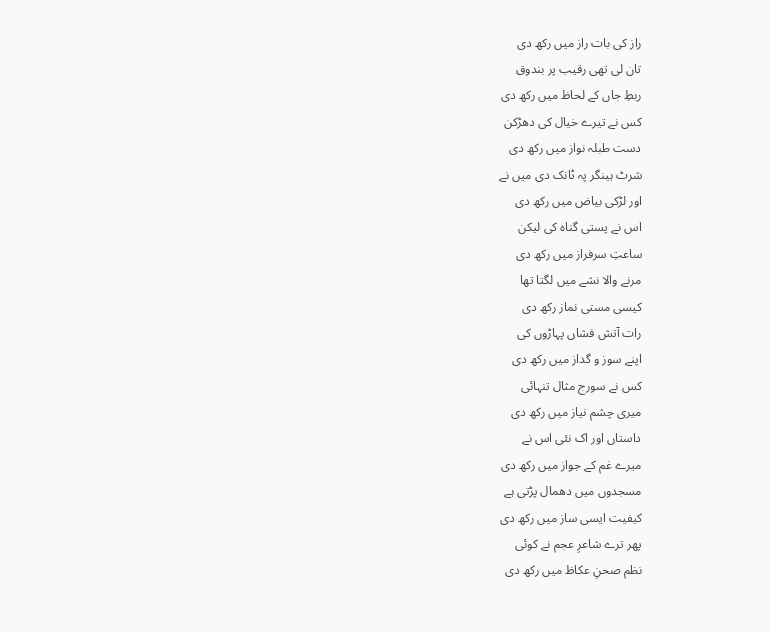راز کی بات راز میں رکھ دی
تان لی تھی رقیب پر بندوق
ربطِ جاں کے لحاظ میں رکھ دی
کس نے تیرے خیال کی دھڑکن
دست طبلہ نواز میں رکھ دی
شرٹ ہینگر پہ ٹانک دی میں نے
اور لڑکی بیاض میں رکھ دی
اس نے پستی گناہ کی لیکن
ساعتِ سرفراز میں رکھ دی
مرنے والا نشے میں لگتا تھا
کیسی مستی نماز رکھ دی
رات آتش فشاں پہاڑوں کی
اپنے سوز و گداز میں رکھ دی
کس نے سورج مثال تنہائی
میری چشم نیاز میں رکھ دی
داستاں اور اک نئی اس نے
میرے غم کے جواز میں رکھ دی
مسجدوں میں دھمال پڑتی ہے
کیفیت ایسی ساز میں رکھ دی
پھر ترے شاعرِ عجم نے کوئی
نظم صحنِ عکاظ میں رکھ دی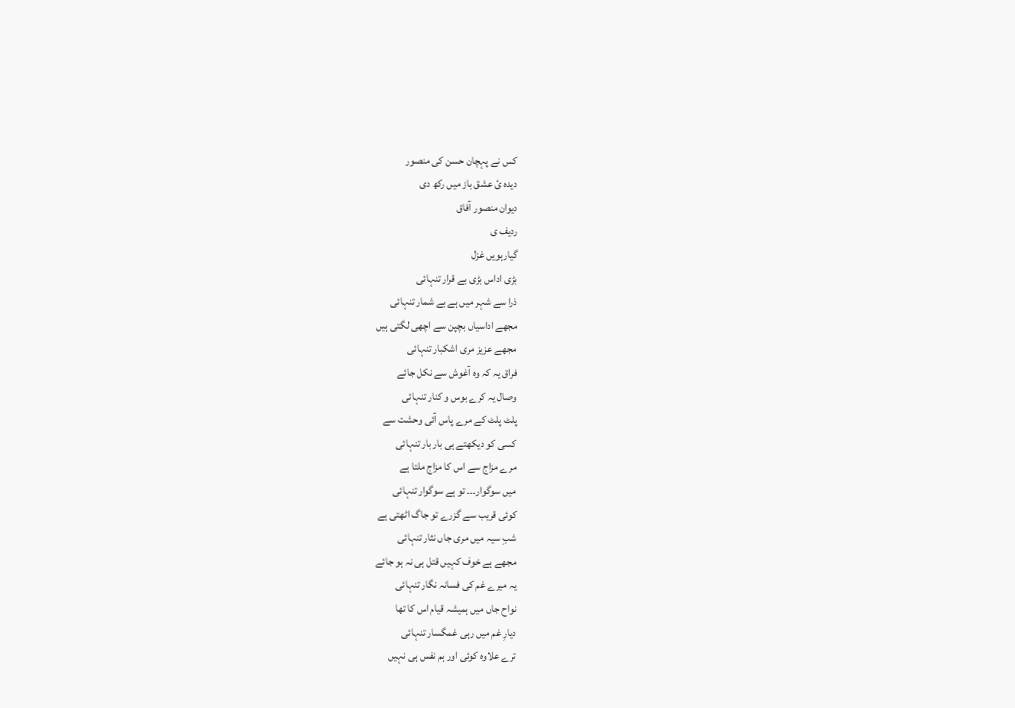کس نے پہچان حسن کی منصور
دیدہ ئ عشق باز میں رکھ دی
دیوان منصور آفاق
ردیف ی
گیارہویں غزل
بڑی اداس بڑی بے قرار تنہائی
ذرا سے شہر میں ہے بے شمار تنہائی
مجھے اداسیاں بچپن سے اچھی لگتی ہیں
مجھے عزیز مری اشکبار تنہائی
فراق یہ کہ وہ آغوش سے نکل جائے
وصال یہ کرے بوس و کنار تنہائی
پلٹ پلٹ کے مرے پاس آئی وحشت سے
کسی کو دیکھتے ہی بار بار تنہائی
مرے مزاج سے اس کا مزاج ملتا ہے
میں سوگوار۔۔۔ تو ہے سوگوار تنہائی
کوئی قریب سے گزرے تو جاگ اٹھتی ہے
شبِ سیہ میں مری جاں نثار تنہائی
مجھے ہے خوف کہیں قتل ہی نہ ہو جائے
یہ میرے غم کی فسانہ نگار تنہائی
نواح جاں میں ہمیشہ قیام اس کا تھا
دیارِ غم میں رہی غمگسار تنہائی
ترے علاوہ کوئی اور ہم نفس ہی نہیں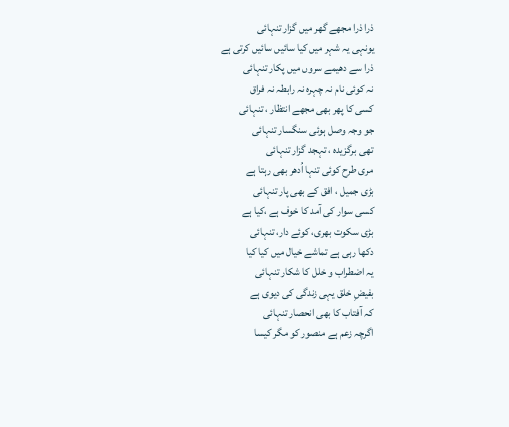ذرا ذرا مجھے گھر میں گزار تنہائی
یونہی یہ شہر میں کیا سائیں سائیں کرتی ہے
ذرا سے دھیمے سروں میں پکار تنہائی
نہ کوئی نام نہ چہرہ نہ رابطہ نہ فراق
کسی کا پھر بھی مجھے انتظار ، تنہائی
جو وجہ وصل ہوئی سنگسار تنہائی
تھی برگزیدہ ، تہجد گزار تنہائی
مری طرح کوئی تنہا اُدھر بھی رہتا ہے
بڑی جمیل ، افق کے بھی پار تنہائی
کسی سوار کی آمد کا خوف ہے ،کیا ہے
بڑی سکوت بھری، کوئے دار، تنہائی
دکھا رہی ہے تماشے خیال میں کیا کیا
یہ اضطراب و خلل کا شکار تنہائی
بفیضِ خلق یہی زندگی کی دیوی ہے
کہ آفتاب کا بھی انحصار تنہائی
اگرچہ زعم ہے منصور کو مگر کیسا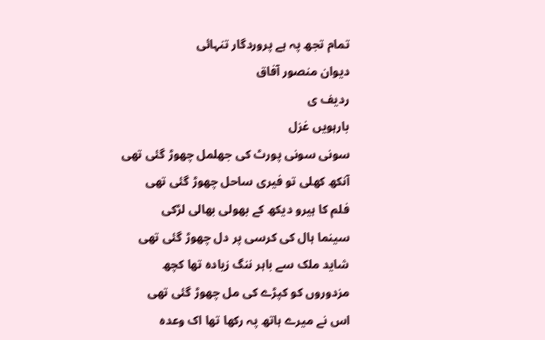تمام تجھ پہ ہے پروردگار تنہائی
دیوان منصور آفاق
ردیف ی
بارہویں غزل
سونی سونی پورٹ کی جھلمل چھوڑ گئی تھی
آنکھ کھلی تو فیری ساحل چھوڑ گئی تھی
فلم کا ہیرو دیکھ کے بھولی بھالی لڑکی
سینما ہال کی کرسی پر دل چھوڑ گئی تھی
شاید ملک سے باہر ننگ زیادہ تھا کچھ
مزدوروں کو کپڑے کی مل چھوڑ گئی تھی
اس نے میرے ہاتھ پہ رکھا تھا اک وعدہ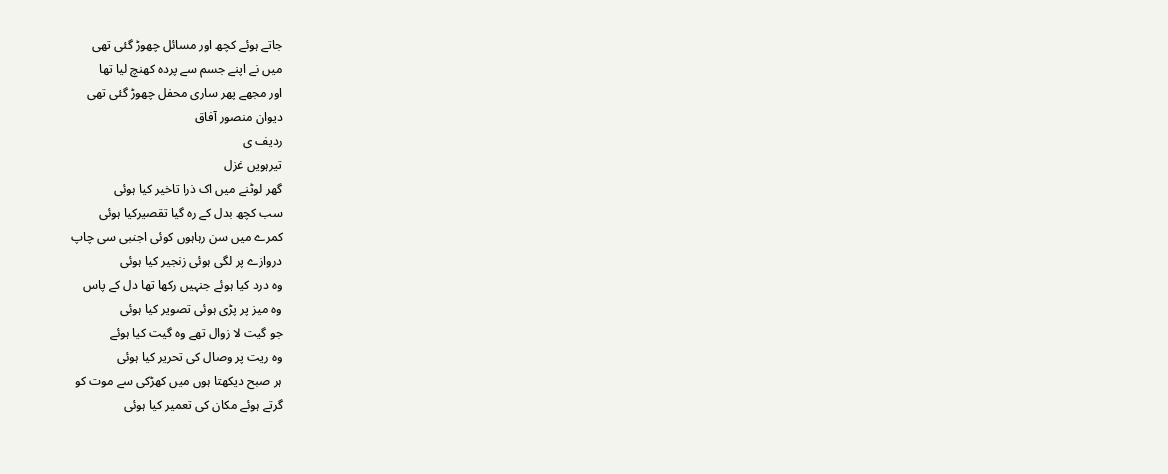جاتے ہوئے کچھ اور مسائل چھوڑ گئی تھی
میں نے اپنے جسم سے پردہ کھنچ لیا تھا
اور مجھے پھر ساری محفل چھوڑ گئی تھی
دیوان منصور آفاق
ردیف ی
تیرہویں غزل
گھر لوٹنے میں اک ذرا تاخیر کیا ہوئی
سب کچھ بدل کے رہ گیا تقصیرکیا ہوئی
کمرے میں سن رہاہوں کوئی اجنبی سی چاپ
دروازے پر لگی ہوئی زنجیر کیا ہوئی
وہ درد کیا ہوئے جنہیں رکھا تھا دل کے پاس
وہ میز پر پڑی ہوئی تصویر کیا ہوئی
جو گیت لا زوال تھے وہ گیت کیا ہوئے
وہ ریت پر وصال کی تحریر کیا ہوئی
ہر صبح دیکھتا ہوں میں کھڑکی سے موت کو
گرتے ہوئے مکان کی تعمیر کیا ہوئی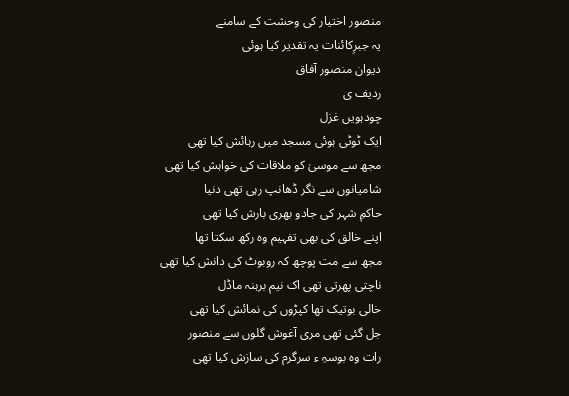منصور اختیار کی وحشت کے سامنے
یہ جبرِکائنات یہ تقدیر کیا ہوئی
دیوان منصور آفاق
ردیف ی
چودہویں غزل
ایک ٹوٹی ہوئی مسجد میں رہائش کیا تھی
مجھ سے موسیٰ کو ملاقات کی خواہش کیا تھی
شامیانوں سے نگر ڈھانپ رہی تھی دنیا
حاکمِ شہر کی جادو بھری بارش کیا تھی
اپنے خالق کی بھی تفہیم وہ رکھ سکتا تھا
مجھ سے مت پوچھ کہ روبوٹ کی دانش کیا تھی
ناچتی پھرتی تھی اک نیم برہنہ ماڈل
خالی بوتیک تھا کپڑوں کی نمائش کیا تھی
جل گئی تھی مری آغوش گلوں سے منصور
رات وہ بوسہِ ء سرگرم کی سازش کیا تھی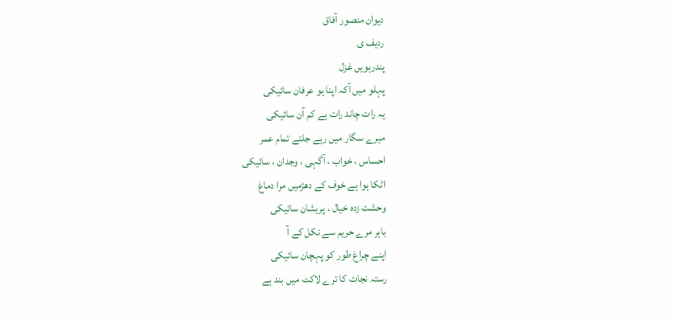دیوان منصور آفاق
ردیف ی
پندرہویں غزل
پہلو میں آکہ اپنا ہو عرفان سائیکی
یہ رات چاند رات ہے کم آن سائیکی
میرے سگار میں رہے جلتے تمام عمر
احساس ، خواب ، آگہی ، وجدان ، سائیکی
اٹکا ہوا ہے خوف کے دھڑمیں مرا دماغ
وحشت زدہ خیال ، پریشان سائیکی
باہر مرے حریم سے نکل کے آ
اپنے چراغ طور کو پہچان سائیکی
رستہ نجات کا ترے لاکٹ میں بند ہے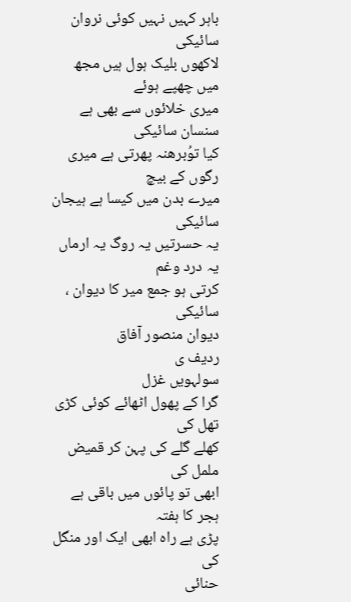باہر کہیں نہیں کوئی نروان سائیکی
لاکھوں بلیک ہول ہیں مجھ میں چھپے ہوئے
میری خلائوں سے بھی ہے سنسان سائیکی
کیا توُبرھنہ پھرتی ہے میری رگوں کے بیچ
میرے بدن میں کیسا ہے ہیجان سائیکی
یہ حسرتیں یہ روگ یہ ارماں یہ درد وغم
کرتی ہو جمع میر کا دیوان ، سائیکی
دیوان منصور آفاق
ردیف ی
سولہویں غزل
گرا کے پھول اٹھائے کوئی کڑی تھل کی
کھلے گلے کی پہن کر قمیض ململ کی
ابھی تو پائوں میں باقی ہے ہجر کا ہفتہ
پڑی ہے راہ ابھی ایک اور منگل کی
حنائی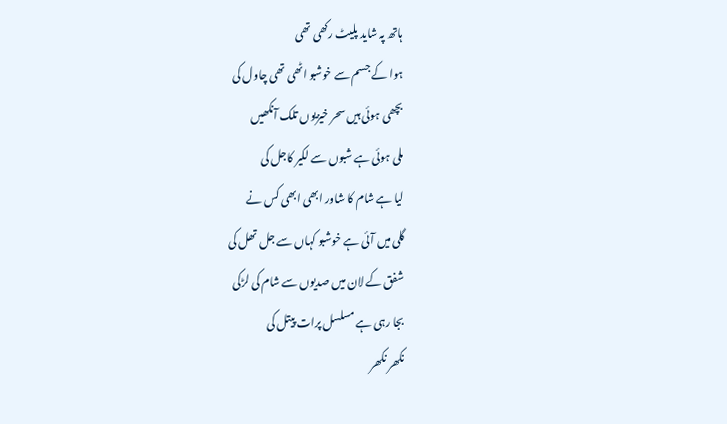ہاتھ پہ شاید پلیٹ رکھی تھی
ہوا کے جسم سے خوشبو اٹھی تھی چاول کی
بچھی ہوئی ہیں سحر خیزیوں تلک آنکھیں
ملی ہوئی ہے شبوں سے لکیر کاجل کی
لیا ہے شام کا شاور ابھی ابھی کس نے
گلی میں آئی ہے خوشبو کہاں سے جل تھل کی
شفق کے لان میں صدیوں سے شام کی لڑکی
بجا رہی ہے مسلسل پرات پیتل کی
نکھر نکھر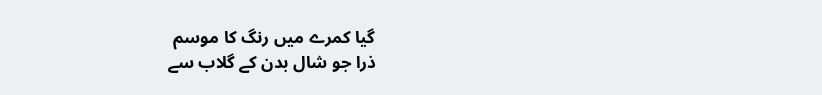گیا کمرے میں رنگ کا موسم
ذرا جو شال بدن کے گلاب سے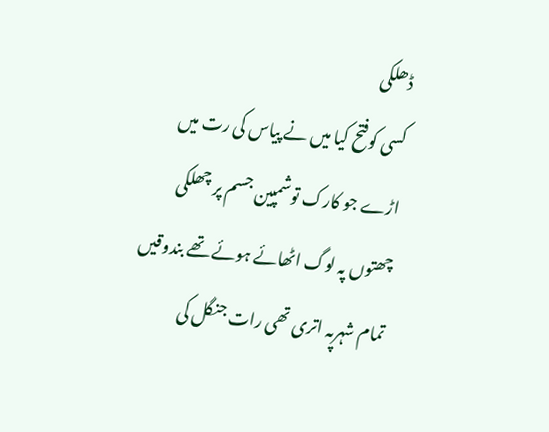ڈھلکی
کسی کوفتح کیا میں نے پیاس کی رت میں
اڑے جو کارک توشمپین جسم پر چھلکی
چھتوں پہ لوگ اٹھائے ہوئے تھے بندوقیں
تمام شہرپہ اتری تھی رات جنگل کی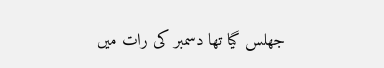جھلس گیا تھا دسمبر کی رات میں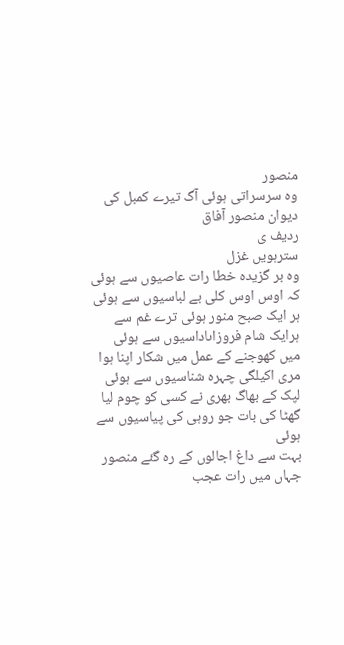منصور
وہ سرسراتی ہوئی آگ تیرے کمبل کی
دیوان منصور آفاق
ردیف ی
سترہویں غزل
وہ بر گزیدہ خطا رات عاصیوں سے ہوئی
کہ اوس اوس کلی بے لباسیوں سے ہوئی
ہر ایک صبح منور ہوئی ترے غم سے
ہرایک شام فروزاںاداسیوں سے ہوئی
میں کھوجنے کے عمل میں شکار اپنا ہوا
مری اکیلگی چہرہ شناسیوں سے ہوئی
لپک کے بھاگ بھری نے کسی کو چوم لیا
گھٹا کی بات جو روہی کی پیاسیوں سے ہوئی
بہت سے داغ اجالوں کے رہ گئے منصور
جہاں میں رات عجب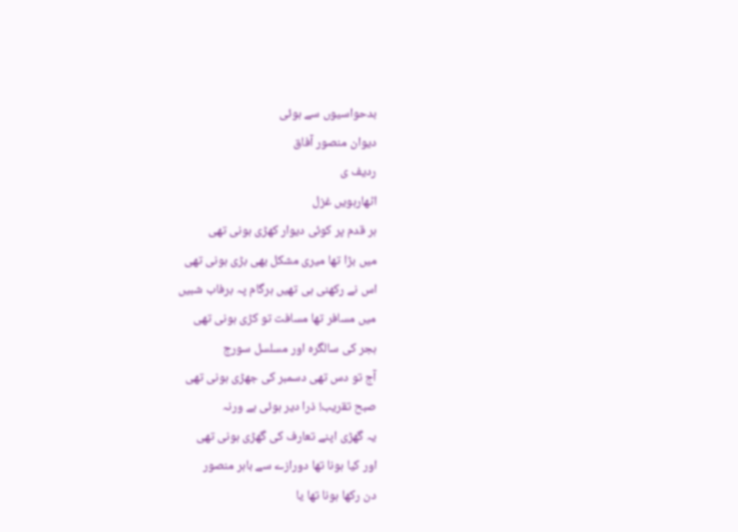بدحواسیوں سے ہوئی
دیوان منصور آفاق
ردیف ی
اٹھارہویں غزل
ہر قدم پر کوئی دیوار کھڑی ہونی تھی
میں بڑا تھا میری مشکل بھی بڑی ہونی تھی
اس نے رکھنی ہی تھیں ہرگام پہ برفاب شبیں
میں مسافر تھا مسافت تو کڑی ہونی تھی
ہجر کی سالگرہ اور مسلسل سورج
آج تو دس تھی دسمبر کی جھڑی ہونی تھی
صبح تقریب! ذرا دیر ہوئی ہے ورنہ
یہ گھڑی اپنے تعارف کی گھڑی ہونی تھی
اور کیا ہونا تھا دورازے سے باہر منصور
دن رکھا ہونا تھا یا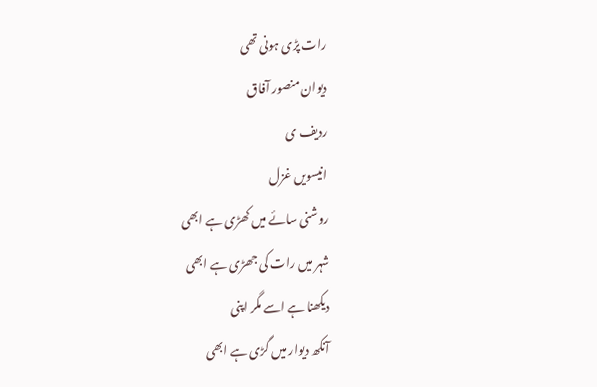رات پڑی ہونی تھی
دیوان منصور آفاق
ردیف ی
انیسویں غزل
روشنی سائے میں کھڑی ہے ابھی
شہر میں رات کی جھڑی ہے ابھی
دیکھنا ہے اسے مگر اپنی
آنکھ دیوار میں گڑی ہے ابھی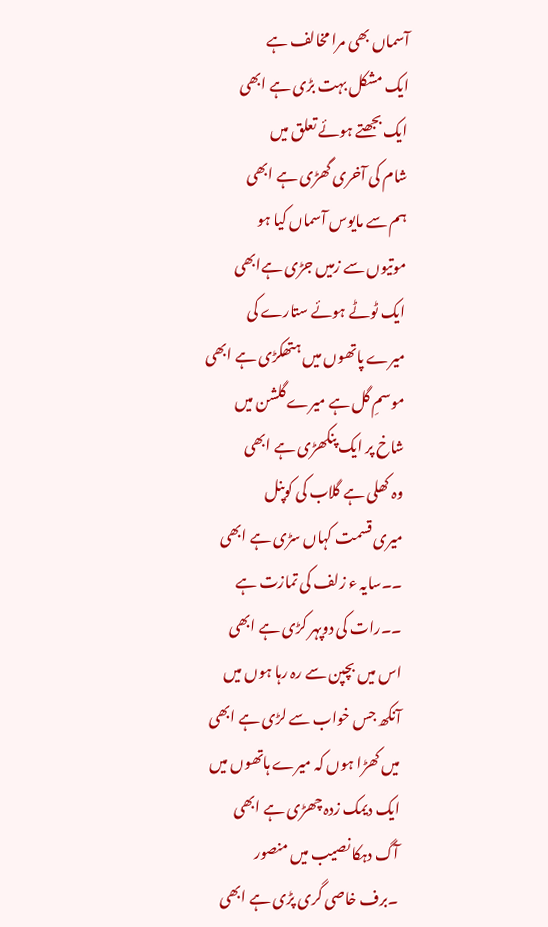آسماں بھی مرا مخالف ہے
ایک مشکل بہت بڑی ہے ابھی
ایک بجھتے ہوئے تعلق میں
شام کی آخری گھڑی ہے ابھی
ہم سے مایوس آسماں کیا ہو
موتیوں سے زمیں جڑی ہےابھی
ایک ٹوٹے ہوئے ستارے کی
میرے پاتھوں میں ہتھکڑی ہے ابھی
موسمِ گل ہے میرے گلشن میں
شاخ پر ایک پنکھڑی ہے ابھی
وہ کھلی ہے گلاب کی کوپنل
میری قسمت کہاں سڑی ہے ابھی
۔۔سایہ ء زلف کی تمازت ہے
۔۔رات کی دوپہر کڑی ہے ابھی
اس میں بچپن سے رہ رہا ہوں میں
آنکھ جس خواب سے لڑی ہے ابھی
میں کھڑا ہوں کہ میرے ہاتھوں میں
ایک دیمک زدہ چھڑی ہے ابھی
آگ دہکا نصیب میں منصور
۔برف خاصی گری پڑی ہے ابھی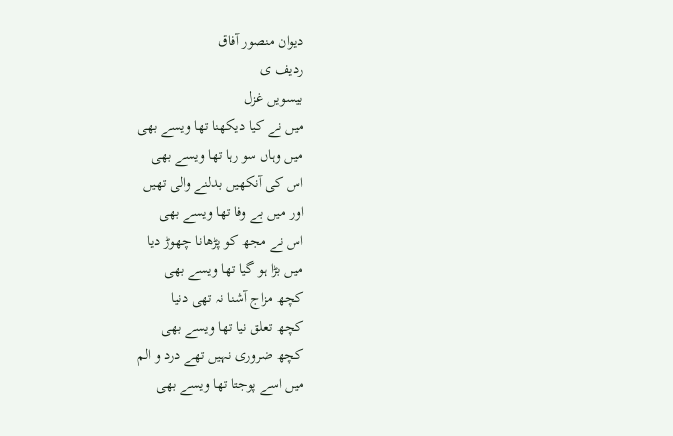دیوان منصور آفاق
ردیف ی
بیسویں غزل
میں نے کیا دیکھنا تھا ویسے بھی
میں وہاں سو رہا تھا ویسے بھی
اس کی آنکھیں بدلنے والی تھیں
اور میں بے وفا تھا ویسے بھی
اس نے مجھ کو پڑھانا چھوڑ دیا
میں بڑا ہو گیا تھا ویسے بھی
کچھ مزاج آشنا نہ تھی دنیا
کچھ تعلق نیا تھا ویسے بھی
کچھ ضروری نہیں تھے درد و الم
میں اسے پوجتا تھا ویسے بھی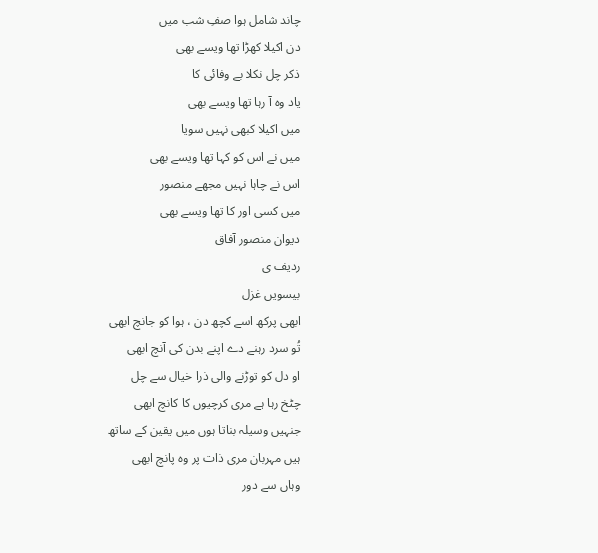چاند شامل ہوا صفِ شب میں
دن اکیلا کھڑا تھا ویسے بھی
ذکر چل نکلا بے وفائی کا
یاد وہ آ رہا تھا ویسے بھی
میں اکیلا کبھی نہیں سویا
میں نے اس کو کہا تھا ویسے بھی
اس نے چاہا نہیں مجھے منصور
میں کسی اور کا تھا ویسے بھی
دیوان منصور آفاق
ردیف ی
بیسویں غزل
ابھی پرکھ اسے کچھ دن ، ہوا کو جانچ ابھی
تُو سرد رہنے دے اپنے بدن کی آنچ ابھی
او دل کو توڑنے والی ذرا خیال سے چل
چٹخ رہا ہے مری کرچیوں کا کانچ ابھی
جنہیں وسیلہ بناتا ہوں میں یقین کے ساتھ
ہیں مہربان مری ذات پر وہ پانچ ابھی
وہاں سے دور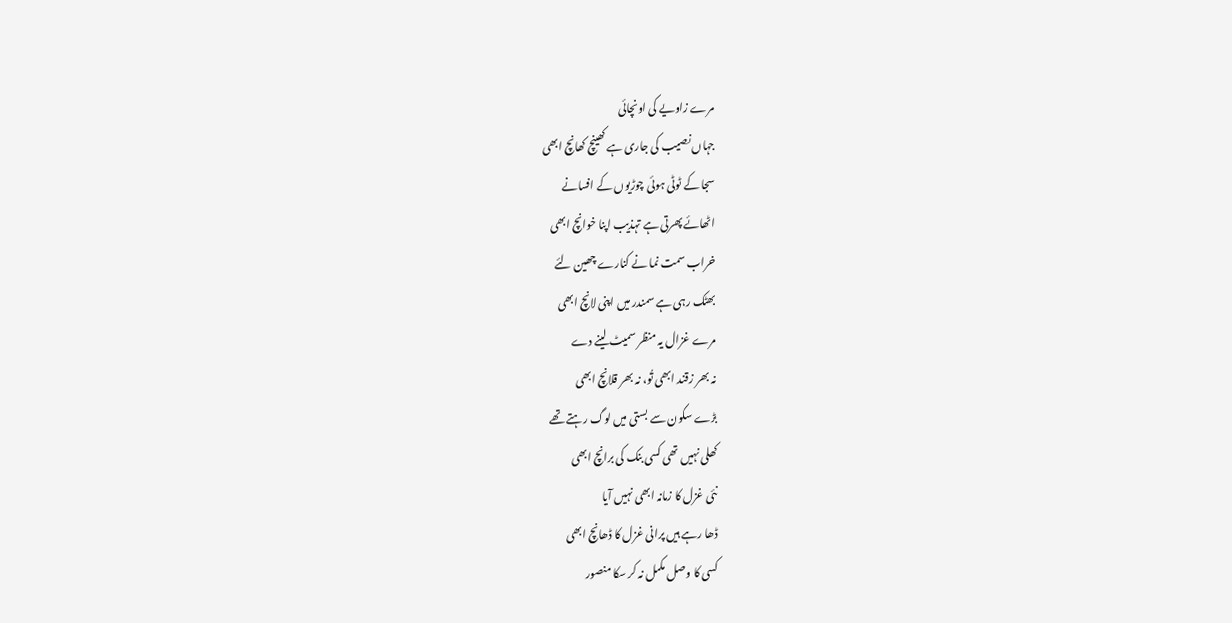مرے زاویے کی اونچائی
جہاں نصیب کی جاری ہے کھینچ کھانچ ابھی
سجا کے ٹوٹی ہوئی چوڑیوں کے افسانے
اٹھائے پھرتی ہے تہذیب اپنا خوانچ ابھی
خراب سمت نما نے کنارے چھین لئے
بھٹک رہی ہے سمندر میں اپنی لانچ ابھی
مرے غزال یہ منظر سمیٹ لینے دے
نہ بھر زقند ابھی تُو، نہ بھر قلانچ ابھی
بڑے سکون سے بستی میں لوگ رہتے تھے
کھلی نہیں تھی کسی بنک کی برانچ ابھی
نئی غزل کا زمانہ ابھی نہیں آیا
ڈھا رہے ہیں پرانی غزل کا ڈھانچ ابھی
کسی کا وصل مکمل نہ کر سکا منصور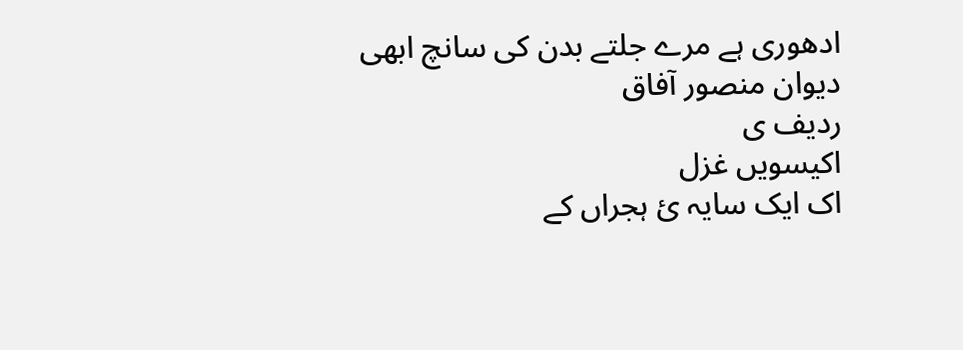ادھوری ہے مرے جلتے بدن کی سانچ ابھی
دیوان منصور آفاق
ردیف ی
اکیسویں غزل
اک ایک سایہ ئ ہجراں کے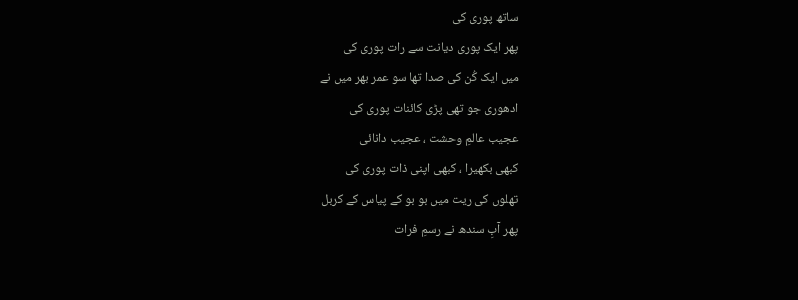ساتھ پوری کی
پھر ایک پوری دیانت سے رات پوری کی
میں ایک کُن کی صدا تھا سو عمر بھر میں نے
ادھوری جو تھی پڑی کائنات پوری کی
عجیب عالمِ وحشت ، عجیب دانائی
کبھی بکھیرا ، کبھی اپنی ذات پوری کی
تھلوں کی ریت میں بو بو کے پیاس کے کربل
پھر آبِ سندھ نے رسمِ فرات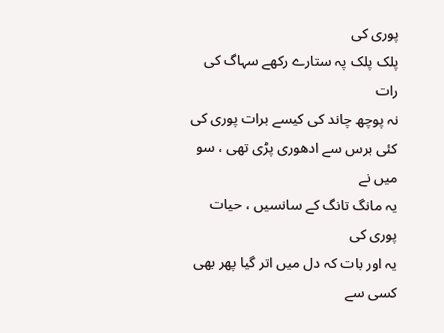پوری کی
پلک پلک پہ ستارے رکھے سہاگ کی رات
نہ پوچھ چاند کی کیسے برات پوری کی
کئی برس سے ادھوری پڑی تھی ، سو میں نے
یہ مانگ تانگ کے سانسیں ، حیات پوری کی
یہ اور بات کہ دل میں اتر گیا پھر بھی
کسی سے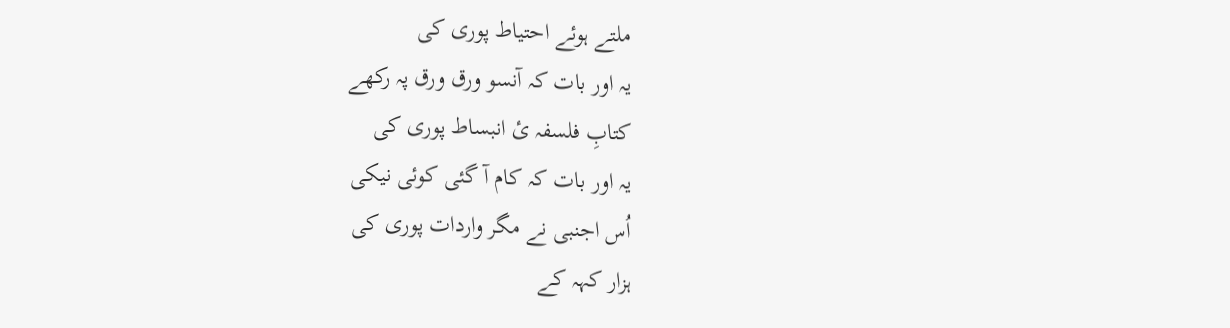ملتے ہوئے احتیاط پوری کی
یہ اور بات کہ آنسو ورق ورق پہ رکھے
کتابِ فلسفہ ئ انبساط پوری کی
یہ اور بات کہ کام آ گئی کوئی نیکی
اُس اجنبی نے مگر واردات پوری کی
ہزار کہہ کے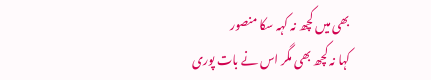بھی میں کچھ نہ کہہ سکا منصور
کہا نہ کچھ بھی مگر اس نے بات پوری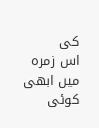کی
اس زمرہ میں ابھی کوئی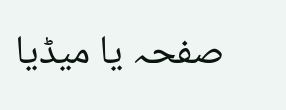صفحہ یا میڈیا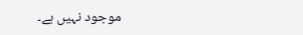موجود نہیں ہے۔